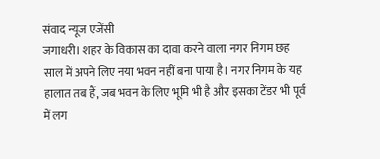संवाद न्यूज एजेंसी
जगाधरी। शहर के विकास का दावा करने वाला नगर निगम छह साल में अपने लिए नया भवन नहीं बना पाया है। नगर निगम के यह हालात तब हैं, जब भवन के लिए भूमि भी है और इसका टेंडर भी पूर्व में लग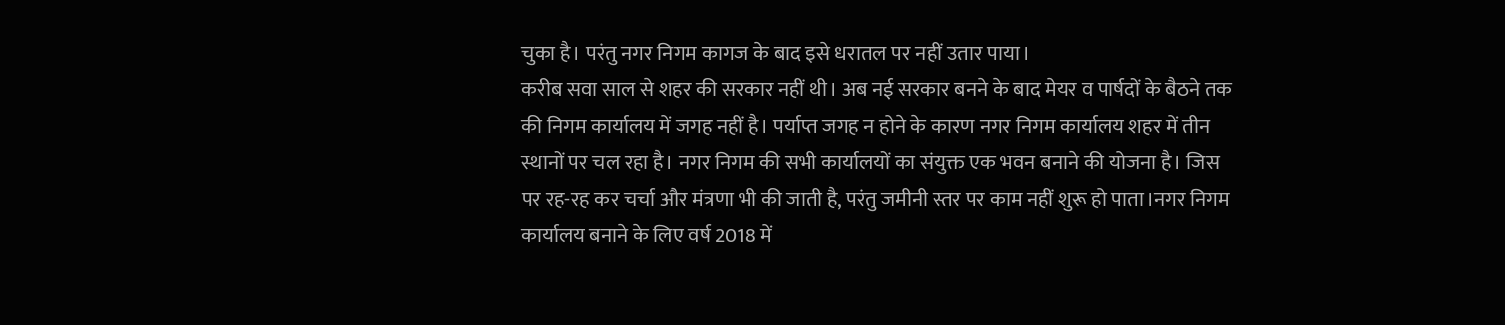चुका है। परंतु नगर निगम कागज के बाद इसे धरातल पर नहीं उतार पाया।
करीब सवा साल से शहर की सरकार नहीं थी। अब नई सरकार बनने के बाद मेयर व पार्षदों के बैठने तक की निगम कार्यालय में जगह नहीं है। पर्याप्त जगह न होने के कारण नगर निगम कार्यालय शहर में तीन स्थानों पर चल रहा है। नगर निगम की सभी कार्यालयों का संयुक्त एक भवन बनाने की योजना है। जिस पर रह-रह कर चर्चा और मंत्रणा भी की जाती है, परंतु जमीनी स्तर पर काम नहीं शुरू हो पाता।नगर निगम कार्यालय बनाने के लिए वर्ष 2018 में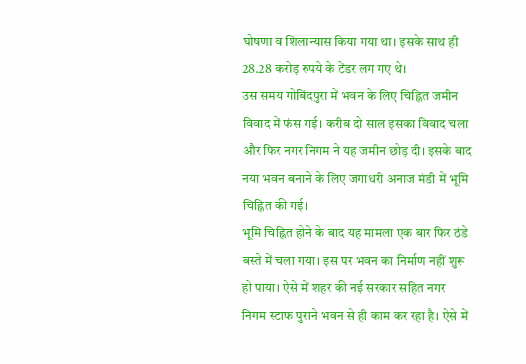घोषणा व शिलान्यास किया गया था। इसके साथ ही 28.28 करोड़ रुपये के टेंडर लग गए थे।
उस समय गोबिंदपुरा में भवन के लिए चिह्नित जमीन विवाद में फंस गई। करीब दो साल इसका विवाद चला और फिर नगर निगम ने यह जमीन छोड़ दी। इसके बाद नया भवन बनाने के लिए जगाधरी अनाज मंडी में भूमि चिह्नित की गई।
भूमि चिह्नित होने के बाद यह मामला एक बार फिर ठंडे बस्ते में चला गया। इस पर भवन का निर्माण नहीं शुरू हो पाया। ऐसे में शहर की नई सरकार सहित नगर निगम स्टाफ पुराने भवन से ही काम कर रहा है। ऐसे में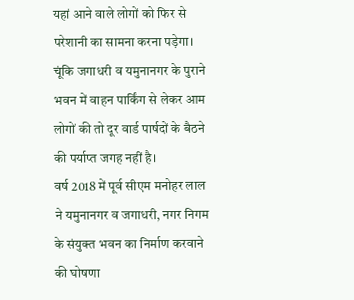यहां आने वाले लोगों को फिर से परेशानी का सामना करना पड़ेगा। चूंकि जगाधरी व यमुनानगर के पुराने भवन में वाहन पार्किंग से लेकर आम लोगों की तो दूर वार्ड पार्षदों के बैठने की पर्याप्त जगह नहीं है।
वर्ष 2018 में पूर्व सीएम मनोहर लाल ने यमुनानगर व जगाधरी, नगर निगम के संयुक्त भवन का निर्माण करवाने की घोषणा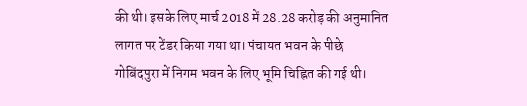की थी। इसके लिए मार्च 2018 में 28.28 करोड़ की अनुमानित लागत पर टेंडर किया गया था। पंचायत भवन के पीछे गोबिंदपुरा में निगम भवन के लिए भूमि चिह्नित की गई थी।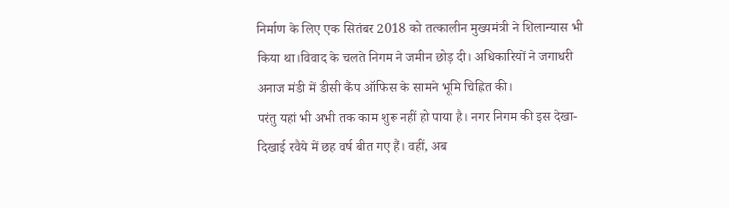निर्माण के लिए एक सितंबर 2018 को तत्कालीन मुख्यमंत्री ने शिलान्यास भी किया था।विवाद के चलते निगम ने जमीन छोड़ दी। अधिकारियों ने जगाधरी अनाज मंडी में डीसी कैंप ऑफिस के सामने भूमि चिह्नित की।
परंतु यहां भी अभी तक काम शुरू नहीं हो पाया है। नगर निगम की इस देखा-दिखाई रवैये में छह वर्ष बीत गए हैं। वहीं, अब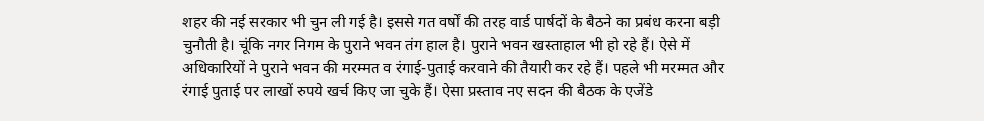शहर की नई सरकार भी चुन ली गई है। इससे गत वर्षों की तरह वार्ड पार्षदों के बैठने का प्रबंध करना बड़ी चुनौती है। चूंकि नगर निगम के पुराने भवन तंग हाल है। पुराने भवन खस्ताहाल भी हो रहे हैं। ऐसे में अधिकारियों ने पुराने भवन की मरम्मत व रंगाई-पुताई करवाने की तैयारी कर रहे हैं। पहले भी मरम्मत और रंगाई पुताई पर लाखों रुपये खर्च किए जा चुके हैं। ऐसा प्रस्ताव नए सदन की बैठक के एजेंडे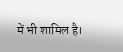में भी शामिल है।